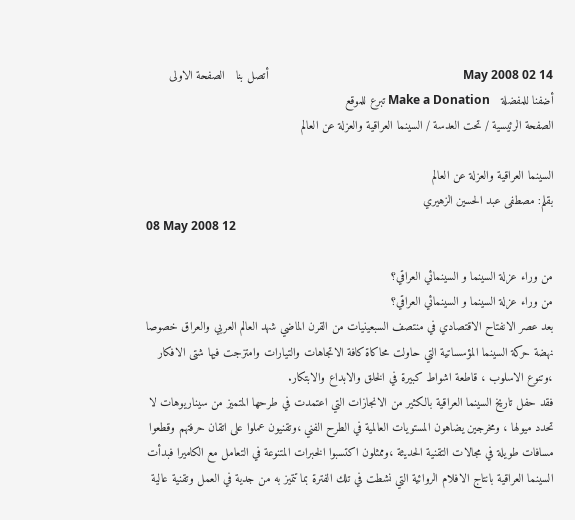14 May 2008 02                                                                 أتصل بنا   الصفحة الاولى     أضفنا للمفضلة   Make a Donation تبرع للموقع
الصفحة الرئيسية / تحت العدسة / السينما العراقية والعزلة عن العالم

السينما العراقية والعزلة عن العالم
بقلم: مصطفى عبد الحسين الزهيري
08 May 2008 12

من وراء عزلة السينما و السينمائي العراقي؟
من وراء عزلة السينما و السينمائي العراقي؟
بعد عصر الانفتاح الاقتصادي في منتصف السبعينيات من القرن الماضي شهد العالم العربي والعراق خصوصا نهضة حركة السينما المؤسساتية التي حاولت محاكاة كافة الاتجاهات والتيارات وامتزجت فيها شتى الافكار ،وتنوع الاسلوب ، قاطعة اشواط كبيرة في الخلق والابداع والابتكار.
فقد حفل تاريخ السينما العراقية بالكثير من الانجازات التي اعتمدت في طرحها المتميز من سيناريوهات لا تحدد ميولها ، ومخرجين يضاهون المستويات العالمية في الطرح الفني ،وتقنيون عملوا على اتقان حرفتهم وقطعوا مسافات طويلة في مجالات التقنية الحديثة ،وممثلون اكتسبوا الخبرات المتنوعة في التعامل مع الكاميرا فبدأت السينما العراقية بانتاج الافلام الروائية التي نشطت في تلك الفترة بما تتميز به من جدية في العمل وتقنية عالية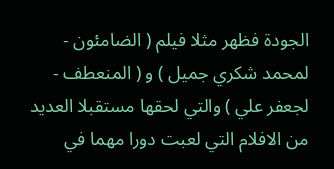الجودة فظهر مثلا فيلم ( الضامئون - لمحمد شكري جميل ) و ( المنعطف - لجعفر علي ) والتي لحقها مستقبلا العديد من الافلام التي لعبت دورا مهما في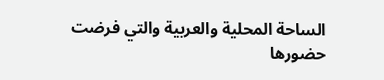الساحة المحلية والعربية والتي فرضت حضورها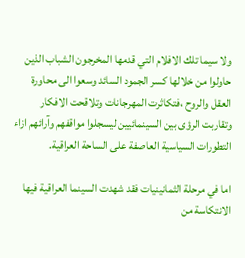ولا سيما تلك الافلام التي قدمها المخرجون الشباب الذين حاولوا من خلالها كسر الجمود السائد وسعوا الى محاورة العقل والروح ،فتكاثرت المهرجانات وتلاقحت الافكار وتقاربت الرؤى بين السينمائيين ليسجلوا مواقفهم وآرائهم ازاء التطورات السياسية العاصفة على الساحة العراقية.

اما في مرحلة الثمانينيات فقد شهدت السينما العراقية فيها الانتكاسة من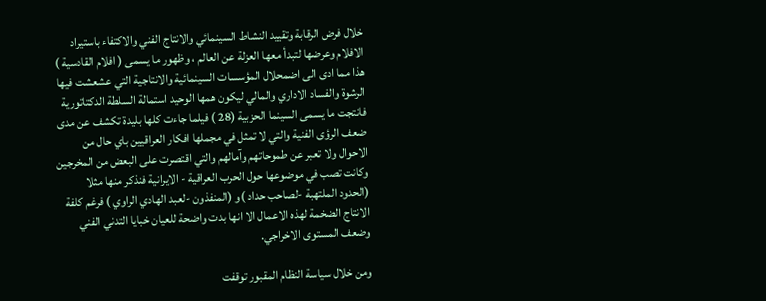خلال فرض الرقابة وتقييد النشاط السينمائي والانتاج الفني والاكتفاء باستيراد الافلام وعرضها لتبدأ معها العزلة عن العالم ، وظهور ما يسمى ( افلام القادسية ) هذا مما ادى الى اضمحلال المؤسسات السينمائية والانتاجية التي عشعشت فيها الرشوة والفساد الاداري والمالي ليكون همها الوحيد استمالة السلطة الدكتاتورية فانتجت ما يسمى السينما الحزبية (28 ) فيلما جاءت كلها بليدة تكشف عن مدى ضعف الرؤى الفنية والتي لا تمثل في مجملها افكار العراقيين باي حال من الاحوال ولا تعبر عن طموحاتهم وآمالهم والتي اقتصرت على البعض من المخرجين وكانت تصب في موضوعها حول الحرب العراقية - الايرانية فنذكر منها مثلا (الحدود الملتهبة -لصاحب حداد )و (المنفذون -لعبد الهادي الراوي ) فرغم كلفة الانتاج الضخمة لهذه الاعمال الا انها بدت واضحة للعيان خبايا التدني الفني وضعف المستوى الاخراجي.

ومن خلال سياسة النظام المقبور توقفت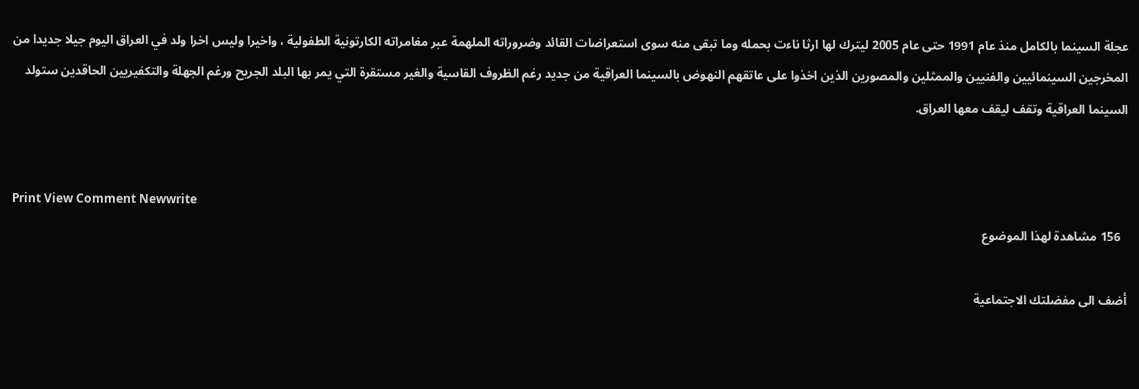عجلة السينما بالكامل منذ عام 1991 حتى عام 2005 ليترك لها ارثا ناءت بحمله وما تبقى منه سوى استعراضات القائد وضروراته الملهمة عبر مغامراته الكارتونية الطفولية ، واخيرا وليس اخرا ولد في العراق اليوم جيلا جديدا من المخرجين السينمائيين والفنيين والممثلين والمصورين الذين اخذوا على عاتقهم النهوض بالسينما العراقية من جديد رغم الظروف القاسية والغير مستقرة التي يمر بها البلد الجريح ورغم الجهلة والتكفيريين الحاقدين ستولد السينما العراقية وتقف ليقف معها العراق.


Print View Comment Newwrite
  156 مشاهدة لهذا الموضوع

أضف الى مفضلتك الاجتماعية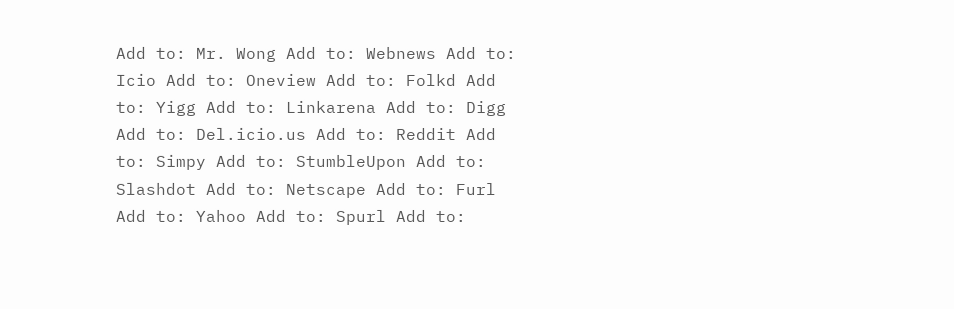Add to: Mr. Wong Add to: Webnews Add to: Icio Add to: Oneview Add to: Folkd Add to: Yigg Add to: Linkarena Add to: Digg Add to: Del.icio.us Add to: Reddit Add to: Simpy Add to: StumbleUpon Add to: Slashdot Add to: Netscape Add to: Furl Add to: Yahoo Add to: Spurl Add to: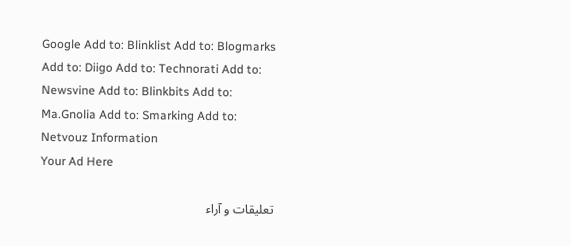Google Add to: Blinklist Add to: Blogmarks Add to: Diigo Add to: Technorati Add to: Newsvine Add to: Blinkbits Add to: Ma.Gnolia Add to: Smarking Add to: Netvouz Information
Your Ad Here

تعليقات و آراء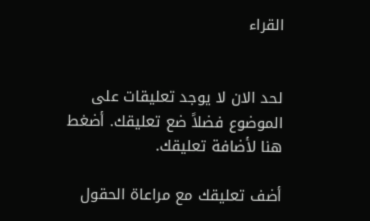القراء


لحد الان لا يوجد تعليقات على الموضوع فضلاً ضع تعليقك. أضغط هنا لأضافة تعليقك.

أضف تعليقك مع مراعاة الحقول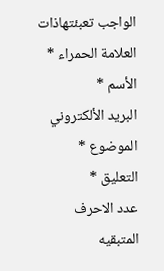الواجب تعبئتهاذات العلامة الحمراء *
الأسم *
البريد الألكتروني
الموضوع *
التعليق *
عدد الاحرف المتبقيه